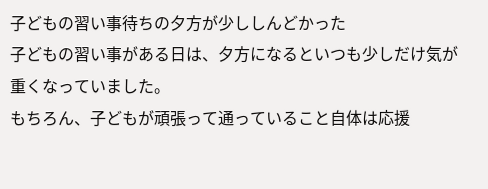子どもの習い事待ちの夕方が少ししんどかった
子どもの習い事がある日は、夕方になるといつも少しだけ気が重くなっていました。
もちろん、子どもが頑張って通っていること自体は応援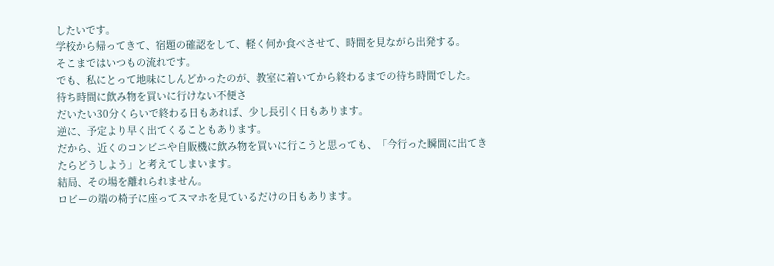したいです。
学校から帰ってきて、宿題の確認をして、軽く何か食べさせて、時間を見ながら出発する。
そこまではいつもの流れです。
でも、私にとって地味にしんどかったのが、教室に着いてから終わるまでの待ち時間でした。
待ち時間に飲み物を買いに行けない不便さ
だいたい30分くらいで終わる日もあれば、少し長引く日もあります。
逆に、予定より早く出てくることもあります。
だから、近くのコンビニや自販機に飲み物を買いに行こうと思っても、「今行った瞬間に出てきたらどうしよう」と考えてしまいます。
結局、その場を離れられません。
ロビーの端の椅子に座ってスマホを見ているだけの日もあります。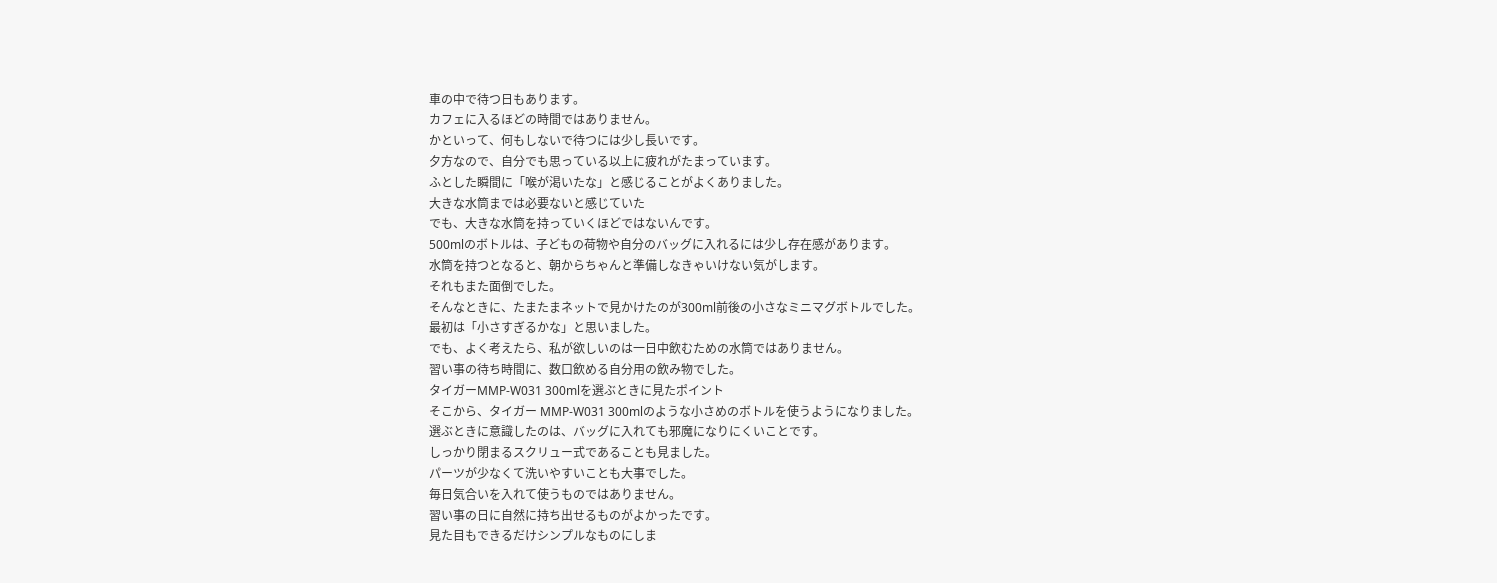車の中で待つ日もあります。
カフェに入るほどの時間ではありません。
かといって、何もしないで待つには少し長いです。
夕方なので、自分でも思っている以上に疲れがたまっています。
ふとした瞬間に「喉が渇いたな」と感じることがよくありました。
大きな水筒までは必要ないと感じていた
でも、大きな水筒を持っていくほどではないんです。
500mlのボトルは、子どもの荷物や自分のバッグに入れるには少し存在感があります。
水筒を持つとなると、朝からちゃんと準備しなきゃいけない気がします。
それもまた面倒でした。
そんなときに、たまたまネットで見かけたのが300ml前後の小さなミニマグボトルでした。
最初は「小さすぎるかな」と思いました。
でも、よく考えたら、私が欲しいのは一日中飲むための水筒ではありません。
習い事の待ち時間に、数口飲める自分用の飲み物でした。
タイガーMMP-W031 300mlを選ぶときに見たポイント
そこから、タイガー MMP-W031 300mlのような小さめのボトルを使うようになりました。
選ぶときに意識したのは、バッグに入れても邪魔になりにくいことです。
しっかり閉まるスクリュー式であることも見ました。
パーツが少なくて洗いやすいことも大事でした。
毎日気合いを入れて使うものではありません。
習い事の日に自然に持ち出せるものがよかったです。
見た目もできるだけシンプルなものにしま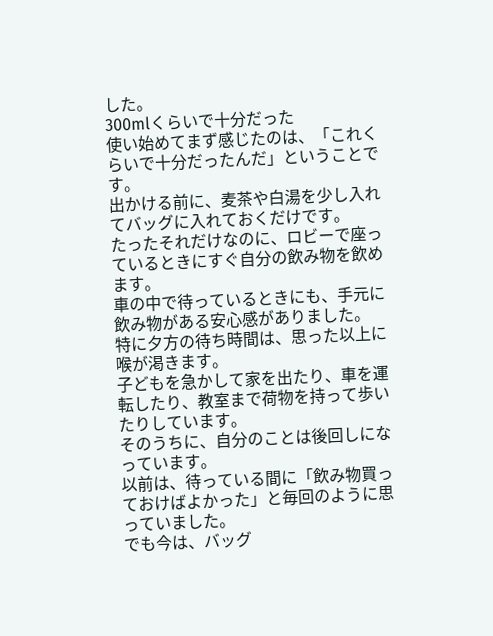した。
300mlくらいで十分だった
使い始めてまず感じたのは、「これくらいで十分だったんだ」ということです。
出かける前に、麦茶や白湯を少し入れてバッグに入れておくだけです。
たったそれだけなのに、ロビーで座っているときにすぐ自分の飲み物を飲めます。
車の中で待っているときにも、手元に飲み物がある安心感がありました。
特に夕方の待ち時間は、思った以上に喉が渇きます。
子どもを急かして家を出たり、車を運転したり、教室まで荷物を持って歩いたりしています。
そのうちに、自分のことは後回しになっています。
以前は、待っている間に「飲み物買っておけばよかった」と毎回のように思っていました。
でも今は、バッグ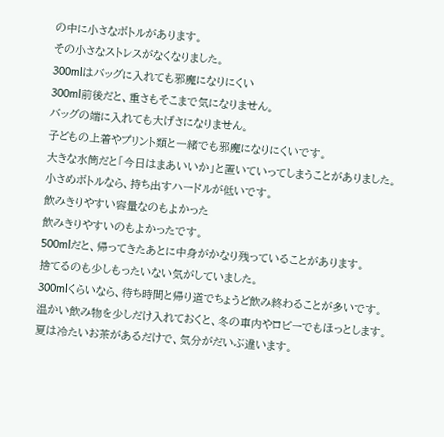の中に小さなボトルがあります。
その小さなストレスがなくなりました。
300mlはバッグに入れても邪魔になりにくい
300ml前後だと、重さもそこまで気になりません。
バッグの端に入れても大げさになりません。
子どもの上着やプリント類と一緒でも邪魔になりにくいです。
大きな水筒だと「今日はまあいいか」と置いていってしまうことがありました。
小さめボトルなら、持ち出すハードルが低いです。
飲みきりやすい容量なのもよかった
飲みきりやすいのもよかったです。
500mlだと、帰ってきたあとに中身がかなり残っていることがあります。
捨てるのも少しもったいない気がしていました。
300mlくらいなら、待ち時間と帰り道でちょうど飲み終わることが多いです。
温かい飲み物を少しだけ入れておくと、冬の車内やロビーでもほっとします。
夏は冷たいお茶があるだけで、気分がだいぶ違います。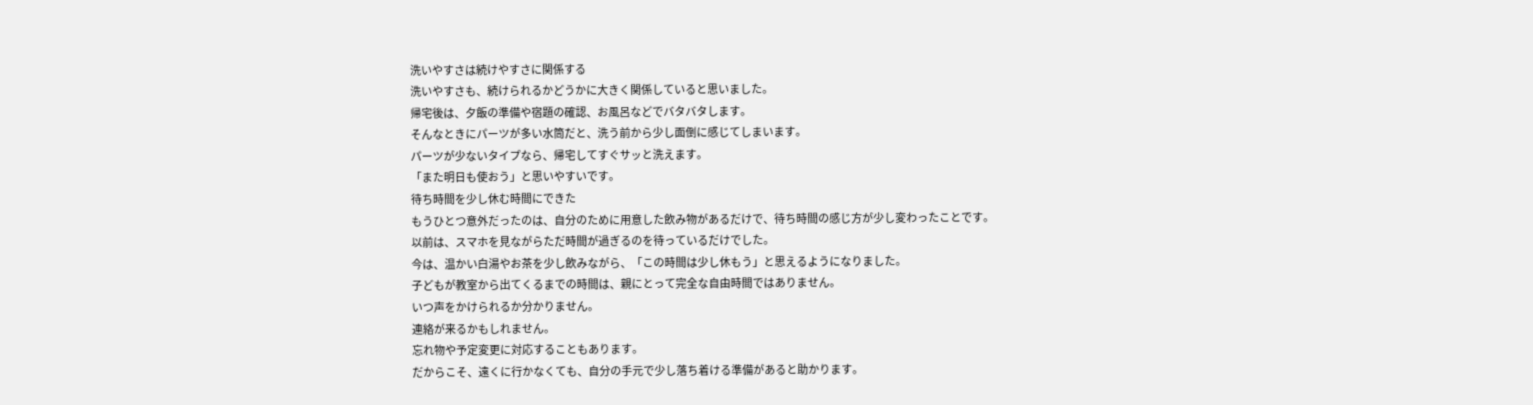洗いやすさは続けやすさに関係する
洗いやすさも、続けられるかどうかに大きく関係していると思いました。
帰宅後は、夕飯の準備や宿題の確認、お風呂などでバタバタします。
そんなときにパーツが多い水筒だと、洗う前から少し面倒に感じてしまいます。
パーツが少ないタイプなら、帰宅してすぐサッと洗えます。
「また明日も使おう」と思いやすいです。
待ち時間を少し休む時間にできた
もうひとつ意外だったのは、自分のために用意した飲み物があるだけで、待ち時間の感じ方が少し変わったことです。
以前は、スマホを見ながらただ時間が過ぎるのを待っているだけでした。
今は、温かい白湯やお茶を少し飲みながら、「この時間は少し休もう」と思えるようになりました。
子どもが教室から出てくるまでの時間は、親にとって完全な自由時間ではありません。
いつ声をかけられるか分かりません。
連絡が来るかもしれません。
忘れ物や予定変更に対応することもあります。
だからこそ、遠くに行かなくても、自分の手元で少し落ち着ける準備があると助かります。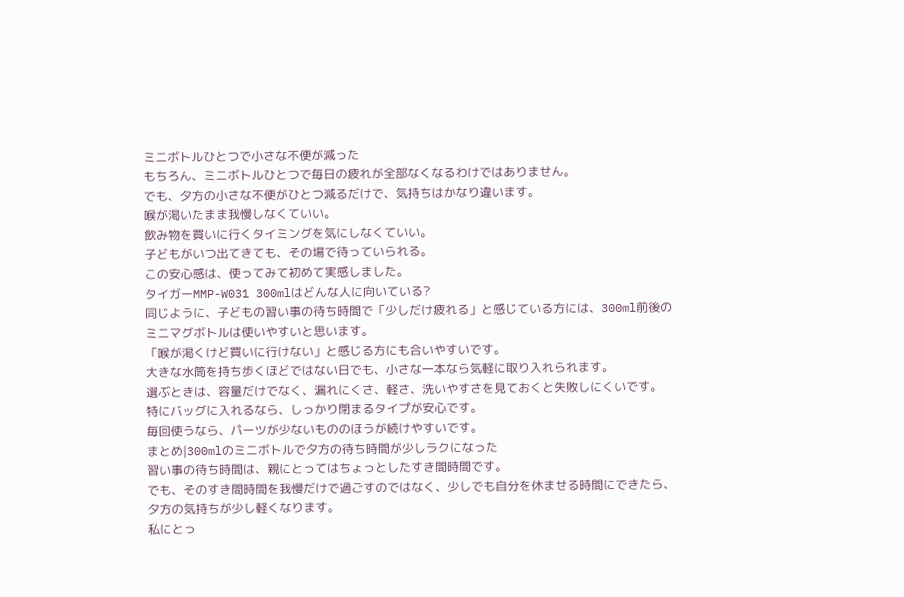ミニボトルひとつで小さな不便が減った
もちろん、ミニボトルひとつで毎日の疲れが全部なくなるわけではありません。
でも、夕方の小さな不便がひとつ減るだけで、気持ちはかなり違います。
喉が渇いたまま我慢しなくていい。
飲み物を買いに行くタイミングを気にしなくていい。
子どもがいつ出てきても、その場で待っていられる。
この安心感は、使ってみて初めて実感しました。
タイガーMMP-W031 300mlはどんな人に向いている?
同じように、子どもの習い事の待ち時間で「少しだけ疲れる」と感じている方には、300ml前後のミニマグボトルは使いやすいと思います。
「喉が渇くけど買いに行けない」と感じる方にも合いやすいです。
大きな水筒を持ち歩くほどではない日でも、小さな一本なら気軽に取り入れられます。
選ぶときは、容量だけでなく、漏れにくさ、軽さ、洗いやすさを見ておくと失敗しにくいです。
特にバッグに入れるなら、しっかり閉まるタイプが安心です。
毎回使うなら、パーツが少ないもののほうが続けやすいです。
まとめ|300mlのミニボトルで夕方の待ち時間が少しラクになった
習い事の待ち時間は、親にとってはちょっとしたすき間時間です。
でも、そのすき間時間を我慢だけで過ごすのではなく、少しでも自分を休ませる時間にできたら、夕方の気持ちが少し軽くなります。
私にとっ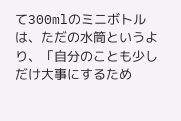て300mlのミニボトルは、ただの水筒というより、「自分のことも少しだけ大事にするため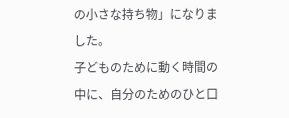の小さな持ち物」になりました。
子どものために動く時間の中に、自分のためのひと口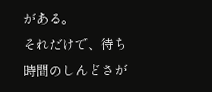がある。
それだけで、待ち時間のしんどさが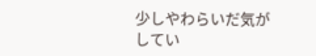少しやわらいだ気がしてい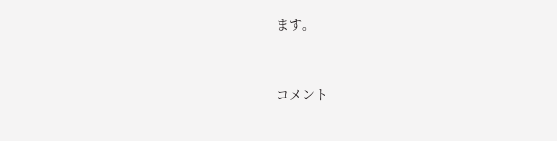ます。


コメント